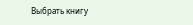Выбрать книгу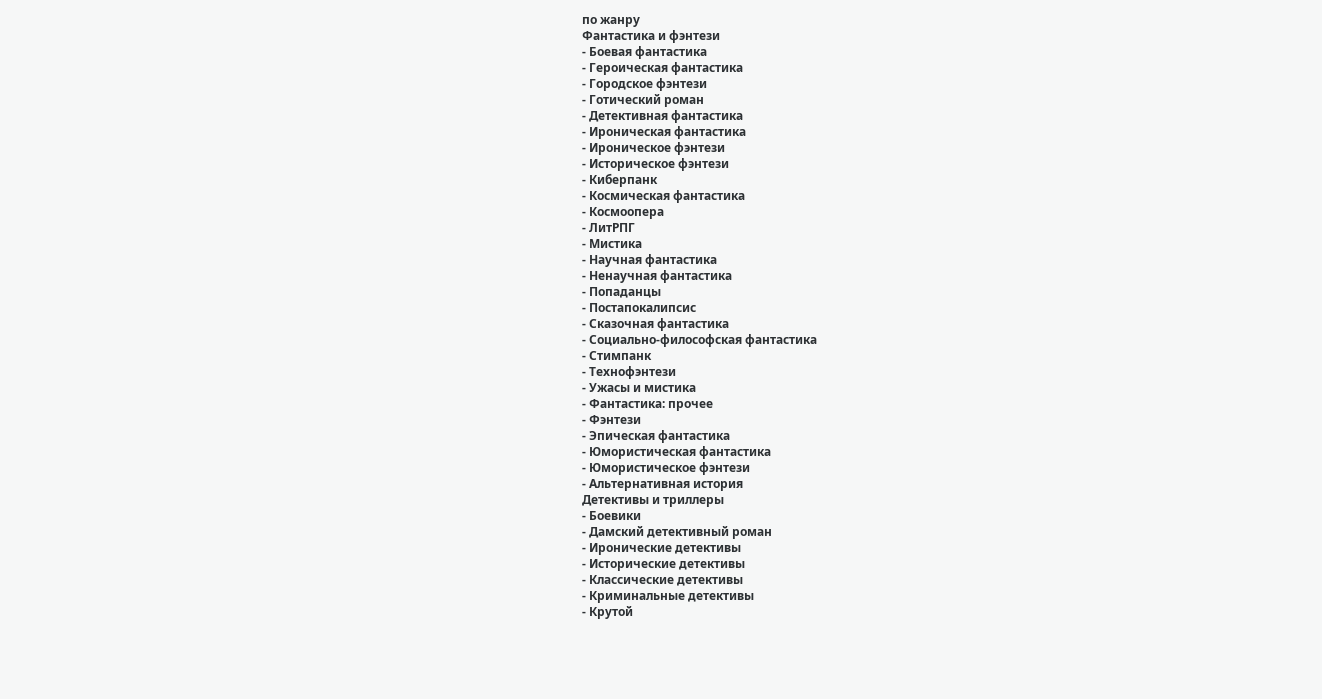по жанру
Фантастика и фэнтези
- Боевая фантастика
- Героическая фантастика
- Городское фэнтези
- Готический роман
- Детективная фантастика
- Ироническая фантастика
- Ироническое фэнтези
- Историческое фэнтези
- Киберпанк
- Космическая фантастика
- Космоопера
- ЛитРПГ
- Мистика
- Научная фантастика
- Ненаучная фантастика
- Попаданцы
- Постапокалипсис
- Сказочная фантастика
- Социально-философская фантастика
- Стимпанк
- Технофэнтези
- Ужасы и мистика
- Фантастика: прочее
- Фэнтези
- Эпическая фантастика
- Юмористическая фантастика
- Юмористическое фэнтези
- Альтернативная история
Детективы и триллеры
- Боевики
- Дамский детективный роман
- Иронические детективы
- Исторические детективы
- Классические детективы
- Криминальные детективы
- Крутой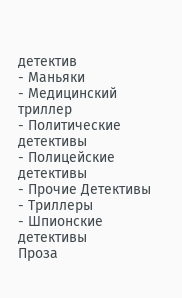детектив
- Маньяки
- Медицинский триллер
- Политические детективы
- Полицейские детективы
- Прочие Детективы
- Триллеры
- Шпионские детективы
Проза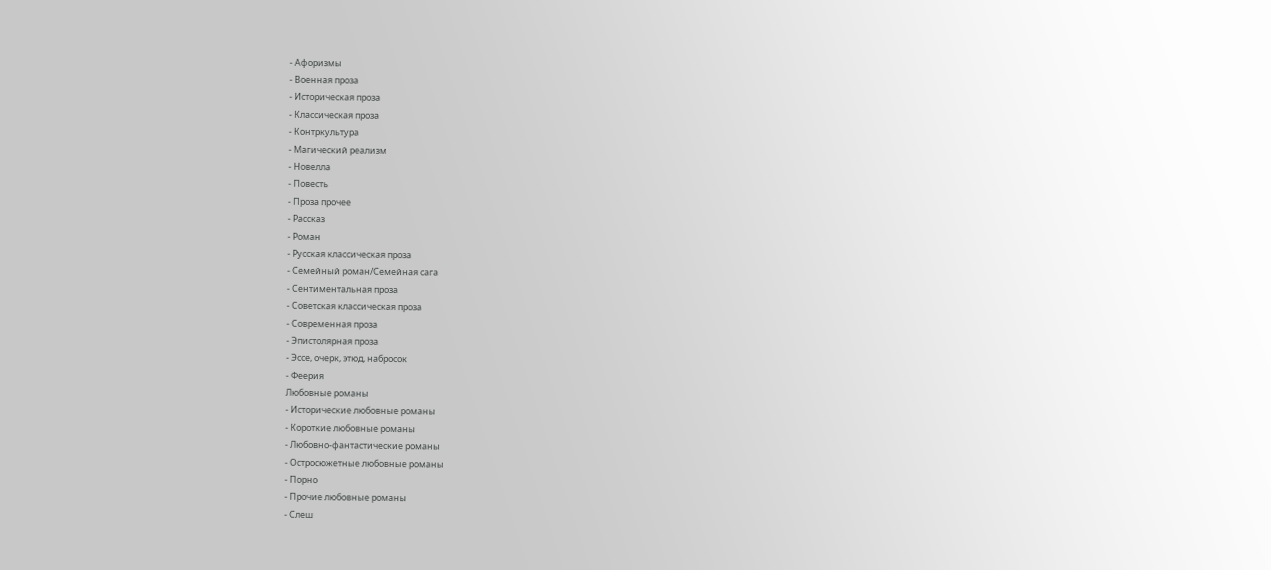- Афоризмы
- Военная проза
- Историческая проза
- Классическая проза
- Контркультура
- Магический реализм
- Новелла
- Повесть
- Проза прочее
- Рассказ
- Роман
- Русская классическая проза
- Семейный роман/Семейная сага
- Сентиментальная проза
- Советская классическая проза
- Современная проза
- Эпистолярная проза
- Эссе, очерк, этюд, набросок
- Феерия
Любовные романы
- Исторические любовные романы
- Короткие любовные романы
- Любовно-фантастические романы
- Остросюжетные любовные романы
- Порно
- Прочие любовные романы
- Слеш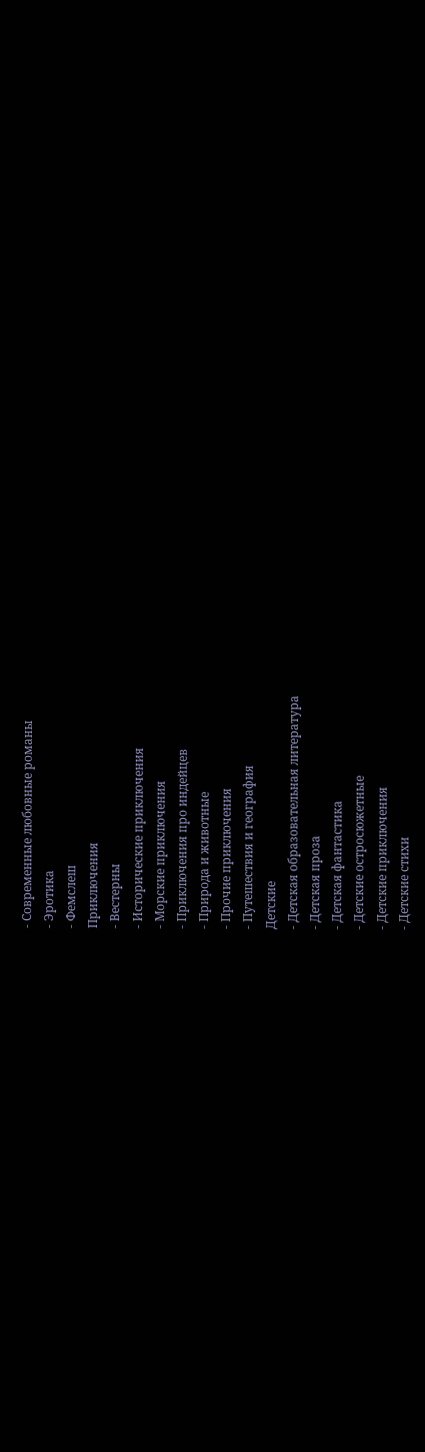- Современные любовные романы
- Эротика
- Фемслеш
Приключения
- Вестерны
- Исторические приключения
- Морские приключения
- Приключения про индейцев
- Природа и животные
- Прочие приключения
- Путешествия и география
Детские
- Детская образовательная литература
- Детская проза
- Детская фантастика
- Детские остросюжетные
- Детские приключения
- Детские стихи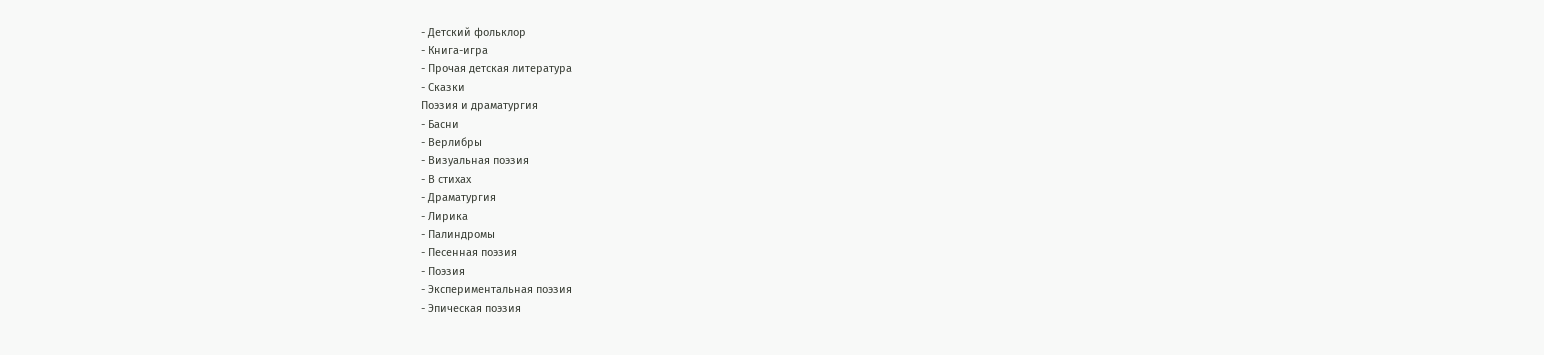- Детский фольклор
- Книга-игра
- Прочая детская литература
- Сказки
Поэзия и драматургия
- Басни
- Верлибры
- Визуальная поэзия
- В стихах
- Драматургия
- Лирика
- Палиндромы
- Песенная поэзия
- Поэзия
- Экспериментальная поэзия
- Эпическая поэзия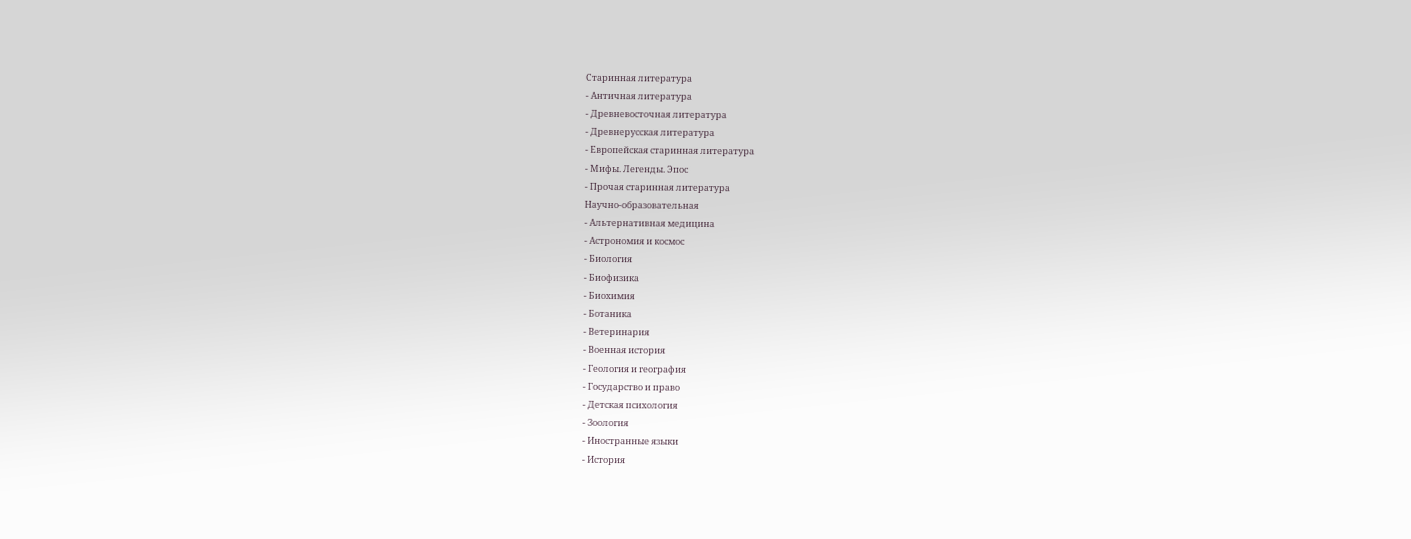Старинная литература
- Античная литература
- Древневосточная литература
- Древнерусская литература
- Европейская старинная литература
- Мифы. Легенды. Эпос
- Прочая старинная литература
Научно-образовательная
- Альтернативная медицина
- Астрономия и космос
- Биология
- Биофизика
- Биохимия
- Ботаника
- Ветеринария
- Военная история
- Геология и география
- Государство и право
- Детская психология
- Зоология
- Иностранные языки
- История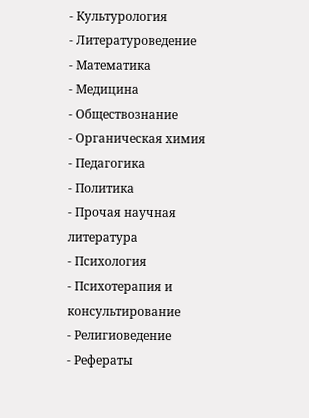- Культурология
- Литературоведение
- Математика
- Медицина
- Обществознание
- Органическая химия
- Педагогика
- Политика
- Прочая научная литература
- Психология
- Психотерапия и консультирование
- Религиоведение
- Рефераты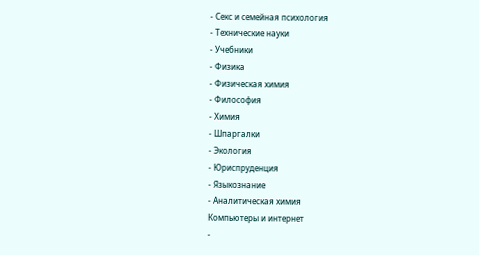- Секс и семейная психология
- Технические науки
- Учебники
- Физика
- Физическая химия
- Философия
- Химия
- Шпаргалки
- Экология
- Юриспруденция
- Языкознание
- Аналитическая химия
Компьютеры и интернет
-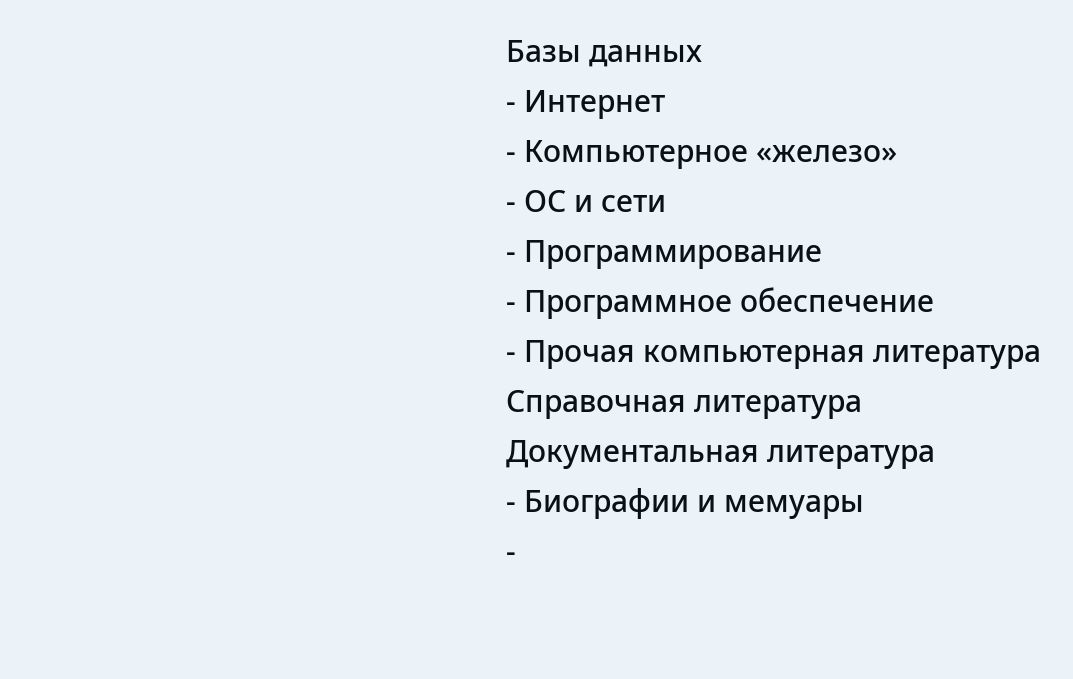Базы данных
- Интернет
- Компьютерное «железо»
- ОС и сети
- Программирование
- Программное обеспечение
- Прочая компьютерная литература
Справочная литература
Документальная литература
- Биографии и мемуары
-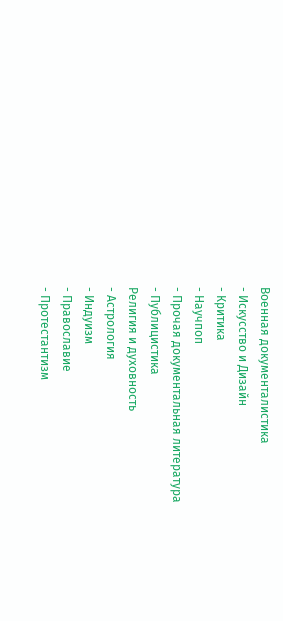Военная документалистика
- Искусство и Дизайн
- Критика
- Научпоп
- Прочая документальная литература
- Публицистика
Религия и духовность
- Астрология
- Индуизм
- Православие
- Протестантизм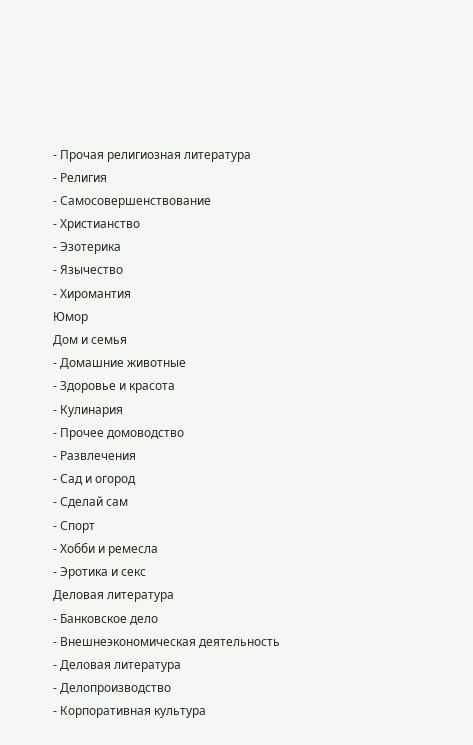- Прочая религиозная литература
- Религия
- Самосовершенствование
- Христианство
- Эзотерика
- Язычество
- Хиромантия
Юмор
Дом и семья
- Домашние животные
- Здоровье и красота
- Кулинария
- Прочее домоводство
- Развлечения
- Сад и огород
- Сделай сам
- Спорт
- Хобби и ремесла
- Эротика и секс
Деловая литература
- Банковское дело
- Внешнеэкономическая деятельность
- Деловая литература
- Делопроизводство
- Корпоративная культура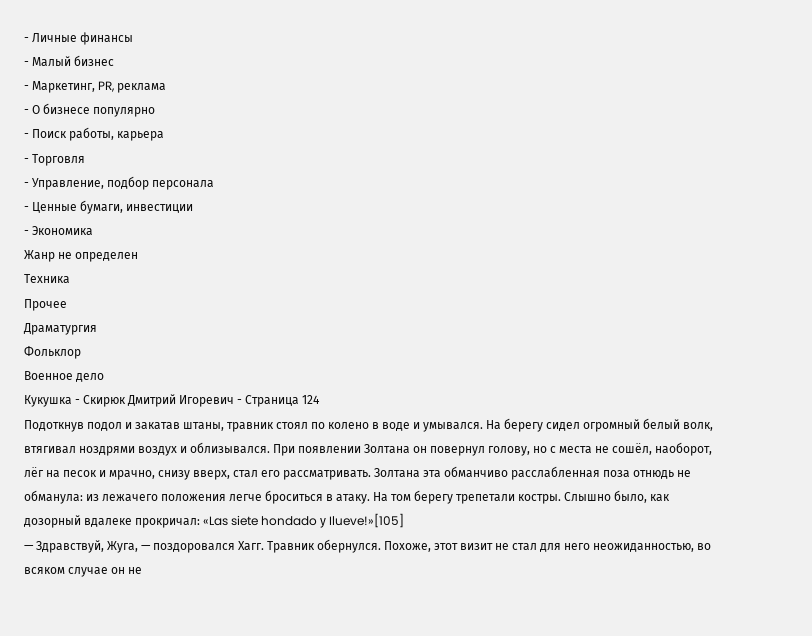- Личные финансы
- Малый бизнес
- Маркетинг, PR, реклама
- О бизнесе популярно
- Поиск работы, карьера
- Торговля
- Управление, подбор персонала
- Ценные бумаги, инвестиции
- Экономика
Жанр не определен
Техника
Прочее
Драматургия
Фольклор
Военное дело
Кукушка - Скирюк Дмитрий Игоревич - Страница 124
Подоткнув подол и закатав штаны, травник стоял по колено в воде и умывался. На берегу сидел огромный белый волк, втягивал ноздрями воздух и облизывался. При появлении Золтана он повернул голову, но с места не сошёл, наоборот, лёг на песок и мрачно, снизу вверх, стал его рассматривать. Золтана эта обманчиво расслабленная поза отнюдь не обманула: из лежачего положения легче броситься в атаку. На том берегу трепетали костры. Слышно было, как дозорный вдалеке прокричал: «Las siete hondado у Ilueve!»[105]
— Здравствуй, Жуга, — поздоровался Хагг. Травник обернулся. Похоже, этот визит не стал для него неожиданностью, во всяком случае он не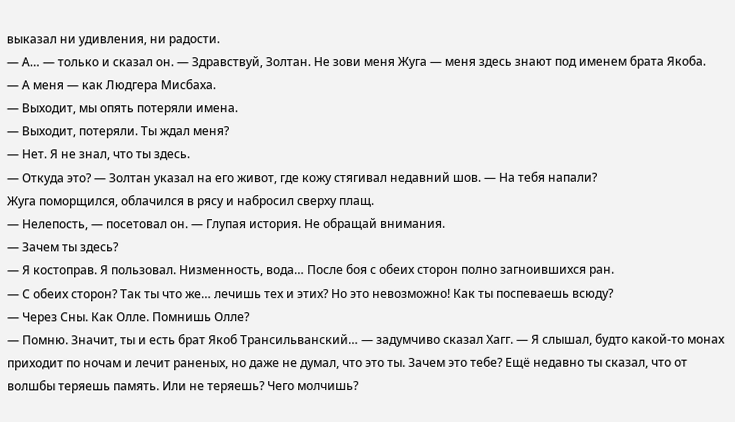выказал ни удивления, ни радости.
— А… — только и сказал он. — Здравствуй, Золтан. Не зови меня Жуга — меня здесь знают под именем брата Якоба.
— А меня — как Людгера Мисбаха.
— Выходит, мы опять потеряли имена.
— Выходит, потеряли. Ты ждал меня?
— Нет. Я не знал, что ты здесь.
— Откуда это? — Золтан указал на его живот, где кожу стягивал недавний шов. — На тебя напали?
Жуга поморщился, облачился в рясу и набросил сверху плащ.
— Нелепость, — посетовал он. — Глупая история. Не обращай внимания.
— Зачем ты здесь?
— Я костоправ. Я пользовал. Низменность, вода… После боя с обеих сторон полно загноившихся ран.
— С обеих сторон? Так ты что же… лечишь тех и этих? Но это невозможно! Как ты поспеваешь всюду?
— Через Сны. Как Олле. Помнишь Олле?
— Помню. Значит, ты и есть брат Якоб Трансильванский… — задумчиво сказал Хагг. — Я слышал, будто какой-то монах приходит по ночам и лечит раненых, но даже не думал, что это ты. Зачем это тебе? Ещё недавно ты сказал, что от волшбы теряешь память. Или не теряешь? Чего молчишь?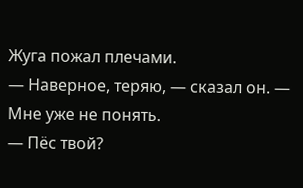Жуга пожал плечами.
— Наверное, теряю, — сказал он. — Мне уже не понять.
— Пёс твой?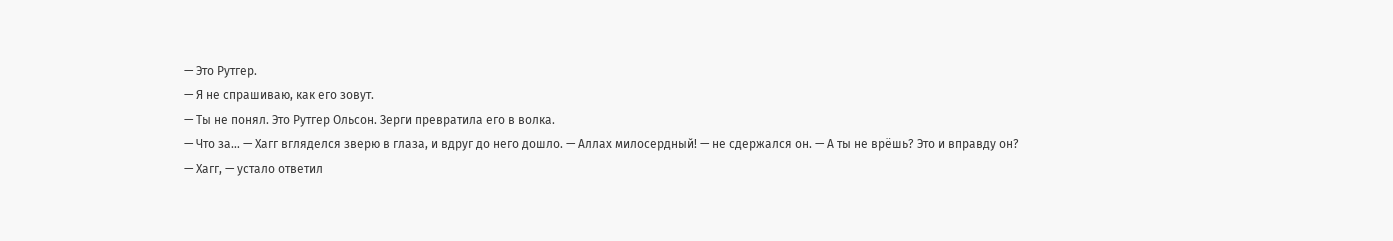— Это Рутгер.
— Я не спрашиваю, как его зовут.
— Ты не понял. Это Рутгер Ольсон. Зерги превратила его в волка.
— Что за… — Хагг вгляделся зверю в глаза, и вдруг до него дошло. — Аллах милосердный! — не сдержался он. — А ты не врёшь? Это и вправду он?
— Хагг, — устало ответил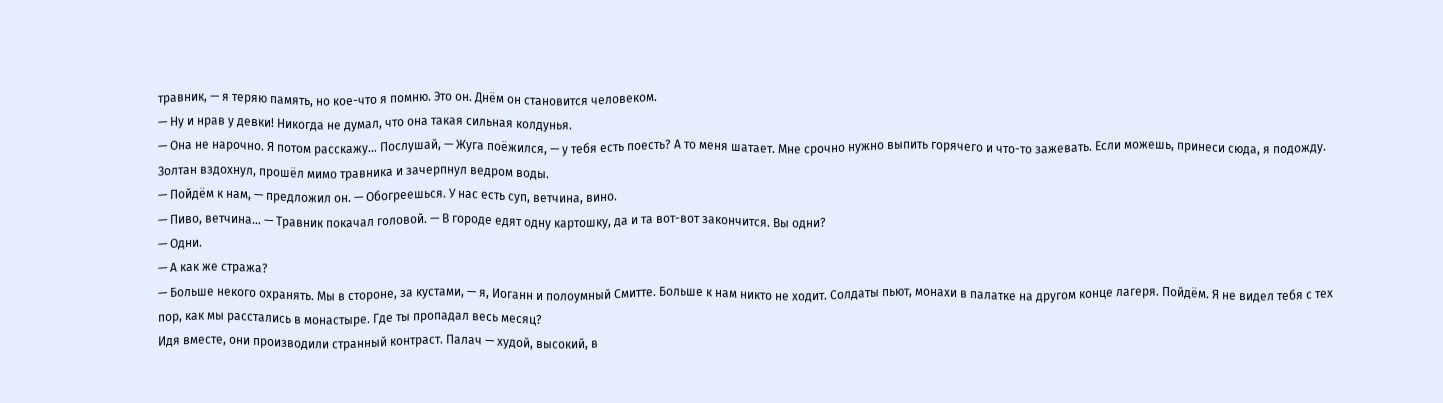травник, — я теряю память, но кое-что я помню. Это он. Днём он становится человеком.
— Ну и нрав у девки! Никогда не думал, что она такая сильная колдунья.
— Она не нарочно. Я потом расскажу… Послушай, — Жуга поёжился, — у тебя есть поесть? А то меня шатает. Мне срочно нужно выпить горячего и что-то зажевать. Если можешь, принеси сюда, я подожду.
Золтан вздохнул, прошёл мимо травника и зачерпнул ведром воды.
— Пойдём к нам, — предложил он. — Обогреешься. У нас есть суп, ветчина, вино.
— Пиво, ветчина… — Травник покачал головой. — В городе едят одну картошку, да и та вот-вот закончится. Вы одни?
— Одни.
— А как же стража?
— Больше некого охранять. Мы в стороне, за кустами, — я, Иоганн и полоумный Смитте. Больше к нам никто не ходит. Солдаты пьют, монахи в палатке на другом конце лагеря. Пойдём. Я не видел тебя с тех пор, как мы расстались в монастыре. Где ты пропадал весь месяц?
Идя вместе, они производили странный контраст. Палач — худой, высокий, в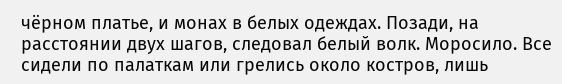чёрном платье, и монах в белых одеждах. Позади, на расстоянии двух шагов, следовал белый волк. Моросило. Все сидели по палаткам или грелись около костров, лишь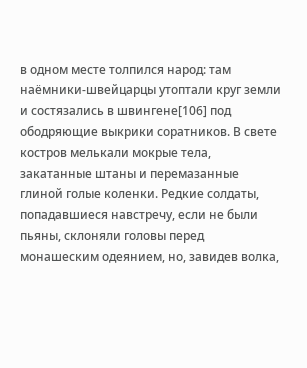в одном месте толпился народ: там наёмники-швейцарцы утоптали круг земли и состязались в швингене[106] под ободряющие выкрики соратников. В свете костров мелькали мокрые тела, закатанные штаны и перемазанные глиной голые коленки. Редкие солдаты, попадавшиеся навстречу, если не были пьяны, склоняли головы перед монашеским одеянием, но, завидев волка,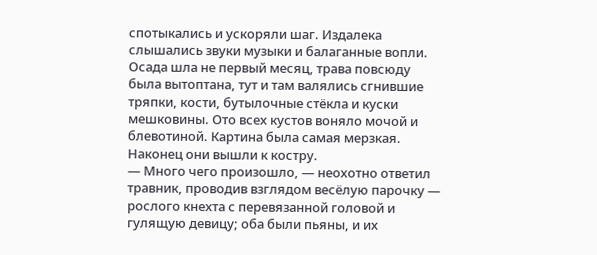спотыкались и ускоряли шаг. Издалека слышались звуки музыки и балаганные вопли. Осада шла не первый месяц, трава повсюду была вытоптана, тут и там валялись сгнившие тряпки, кости, бутылочные стёкла и куски мешковины. Ото всех кустов воняло мочой и блевотиной. Картина была самая мерзкая. Наконец они вышли к костру.
— Много чего произошло, — неохотно ответил травник, проводив взглядом весёлую парочку — рослого кнехта с перевязанной головой и гулящую девицу; оба были пьяны, и их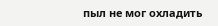пыл не мог охладить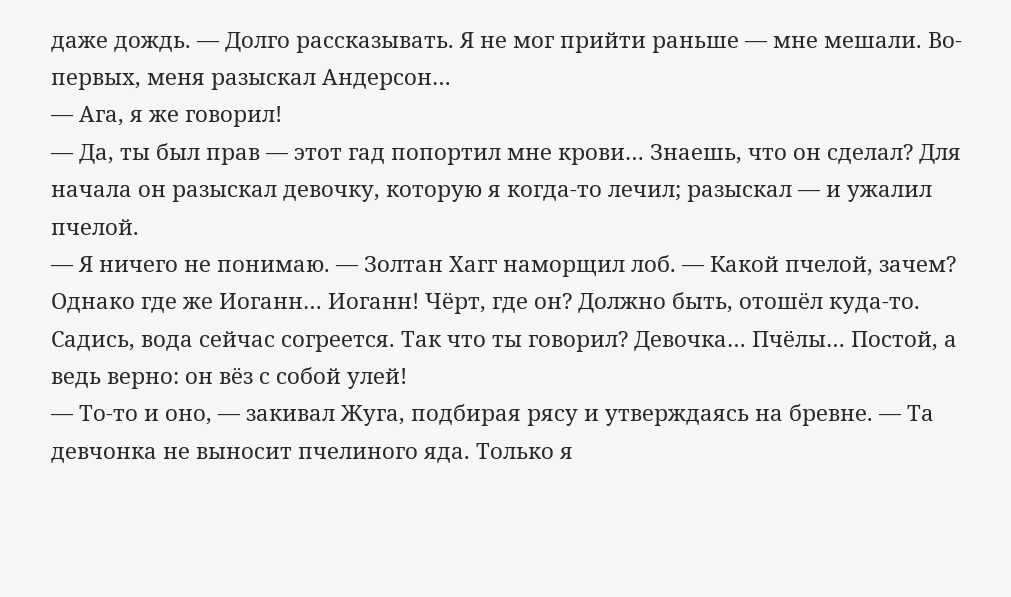даже дождь. — Долго рассказывать. Я не мог прийти раньше — мне мешали. Во-первых, меня разыскал Андерсон…
— Ага, я же говорил!
— Да, ты был прав — этот гад попортил мне крови… Знаешь, что он сделал? Для начала он разыскал девочку, которую я когда-то лечил; разыскал — и ужалил пчелой.
— Я ничего не понимаю. — Золтан Хагг наморщил лоб. — Какой пчелой, зачем? Однако где же Иоганн… Иоганн! Чёрт, где он? Должно быть, отошёл куда-то. Садись, вода сейчас согреется. Так что ты говорил? Девочка… Пчёлы… Постой, а ведь верно: он вёз с собой улей!
— То-то и оно, — закивал Жуга, подбирая рясу и утверждаясь на бревне. — Та девчонка не выносит пчелиного яда. Только я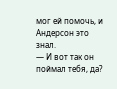мог ей помочь, и Андерсон это знал.
— И вот так он поймал тебя, да?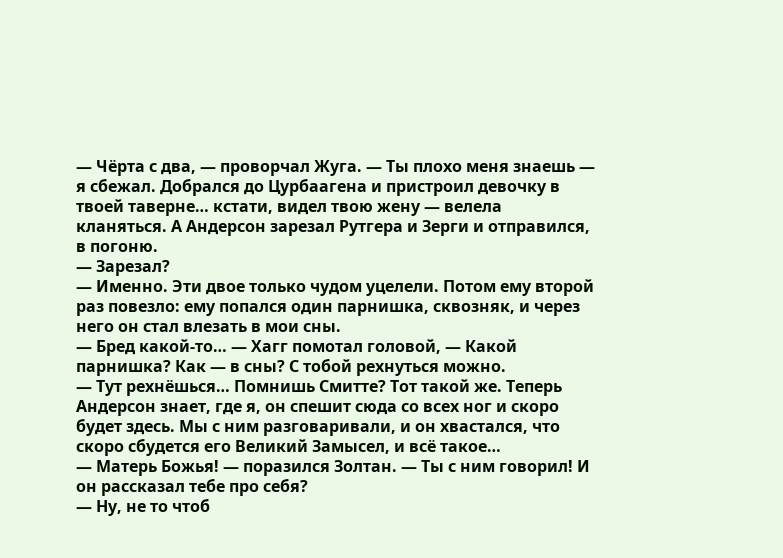— Чёрта с два, — проворчал Жуга. — Ты плохо меня знаешь — я сбежал. Добрался до Цурбаагена и пристроил девочку в твоей таверне… кстати, видел твою жену — велела кланяться. А Андерсон зарезал Рутгера и Зерги и отправился, в погоню.
— Зарезал?
— Именно. Эти двое только чудом уцелели. Потом ему второй раз повезло: ему попался один парнишка, сквозняк, и через него он стал влезать в мои сны.
— Бред какой-то… — Хагг помотал головой, — Какой парнишка? Как — в сны? С тобой рехнуться можно.
— Тут рехнёшься… Помнишь Смитте? Тот такой же. Теперь Андерсон знает, где я, он спешит сюда со всех ног и скоро будет здесь. Мы с ним разговаривали, и он хвастался, что скоро сбудется его Великий Замысел, и всё такое…
— Матерь Божья! — поразился Золтан. — Ты с ним говорил! И он рассказал тебе про себя?
— Ну, не то чтоб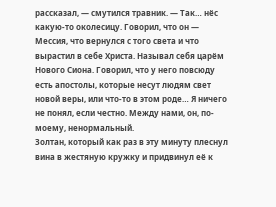рассказал, — смутился травник. — Так… нёс какую-то околесицу. Говорил, что он — Мессия, что вернулся с того света и что вырастил в себе Христа. Называл себя царём Нового Сиона. Говорил, что у него повсюду есть апостолы, которые несут людям свет новой веры, или что-то в этом роде… Я ничего не понял, если честно. Между нами, он, по-моему, ненормальный.
Золтан, который как раз в эту минуту плеснул вина в жестяную кружку и придвинул её к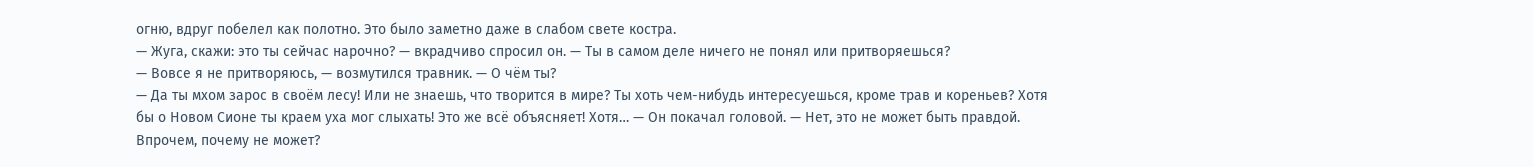огню, вдруг побелел как полотно. Это было заметно даже в слабом свете костра.
— Жуга, скажи: это ты сейчас нарочно? — вкрадчиво спросил он. — Ты в самом деле ничего не понял или притворяешься?
— Вовсе я не притворяюсь, — возмутился травник. — О чём ты?
— Да ты мхом зарос в своём лесу! Или не знаешь, что творится в мире? Ты хоть чем-нибудь интересуешься, кроме трав и кореньев? Хотя бы о Новом Сионе ты краем уха мог слыхать! Это же всё объясняет! Хотя… — Он покачал головой. — Нет, это не может быть правдой. Впрочем, почему не может?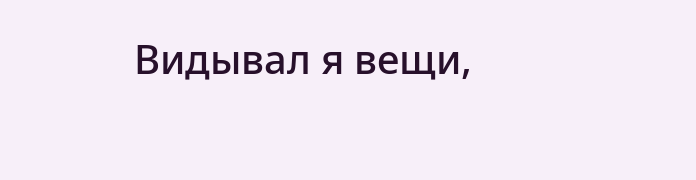Видывал я вещи,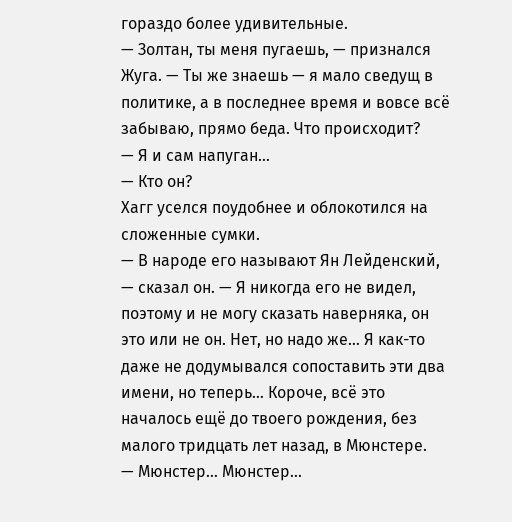гораздо более удивительные.
— Золтан, ты меня пугаешь, — признался Жуга. — Ты же знаешь — я мало сведущ в политике, а в последнее время и вовсе всё забываю, прямо беда. Что происходит?
— Я и сам напуган…
— Кто он?
Хагг уселся поудобнее и облокотился на сложенные сумки.
— В народе его называют Ян Лейденский, — сказал он. — Я никогда его не видел, поэтому и не могу сказать наверняка, он это или не он. Нет, но надо же… Я как-то даже не додумывался сопоставить эти два имени, но теперь… Короче, всё это началось ещё до твоего рождения, без малого тридцать лет назад, в Мюнстере.
— Мюнстер… Мюнстер…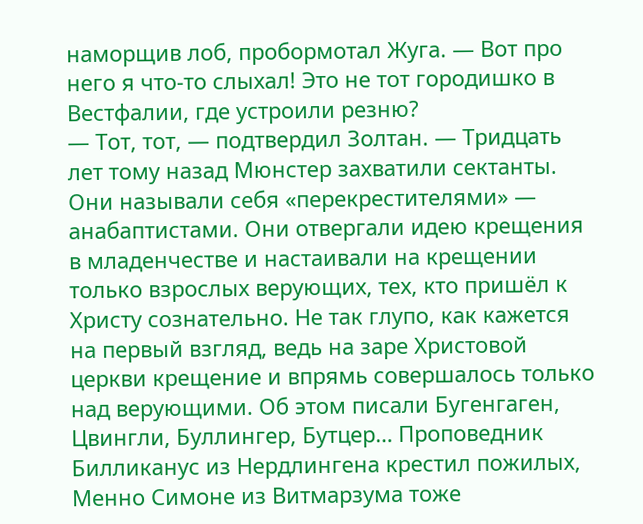наморщив лоб, пробормотал Жуга. — Вот про него я что-то слыхал! Это не тот городишко в Вестфалии, где устроили резню?
— Тот, тот, — подтвердил Золтан. — Тридцать лет тому назад Мюнстер захватили сектанты. Они называли себя «перекрестителями» — анабаптистами. Они отвергали идею крещения в младенчестве и настаивали на крещении только взрослых верующих, тех, кто пришёл к Христу сознательно. Не так глупо, как кажется на первый взгляд, ведь на заре Христовой церкви крещение и впрямь совершалось только над верующими. Об этом писали Бугенгаген, Цвингли, Буллингер, Бутцер… Проповедник Билликанус из Нердлингена крестил пожилых, Менно Симоне из Витмарзума тоже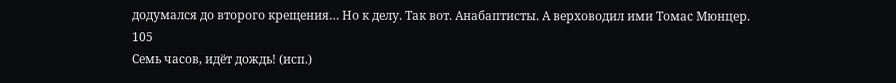додумался до второго крещения… Но к делу. Так вот. Анабаптисты. А верховодил ими Томас Мюнцер.
105
Семь часов, идёт дождь! (исп.)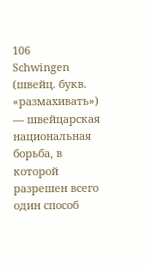106
Schwingen (швейц. букв. «размахивать») — швейцарская национальная борьба, в которой разрешен всего один способ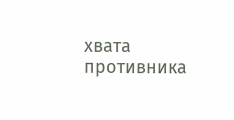хвата противника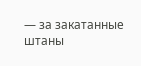— за закатанные штаны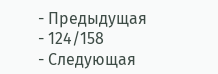- Предыдущая
- 124/158
- Следующая